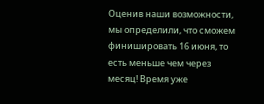Оценив наши возможности, мы определили, что сможем финишировать 16 июня, то есть меньше чем через месяц! Время уже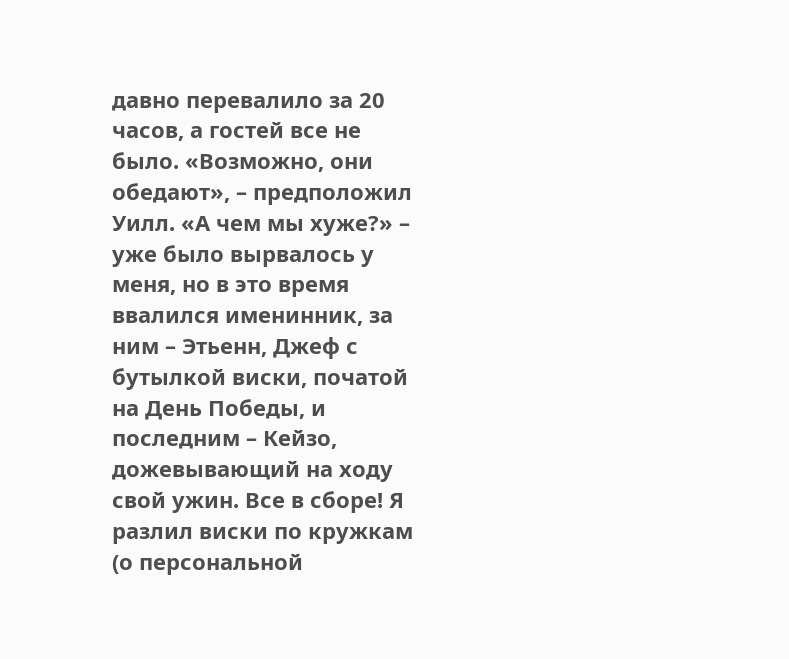давно перевалило за 20 часов, а гостей все не было. «Возможно, они обедают», – предположил Уилл. «А чем мы хуже?» – уже было вырвалось у меня, но в это время ввалился именинник, за ним – Этьенн, Джеф с бутылкой виски, початой на День Победы, и последним – Кейзо, дожевывающий на ходу свой ужин. Все в сборе! Я разлил виски по кружкам (о персональной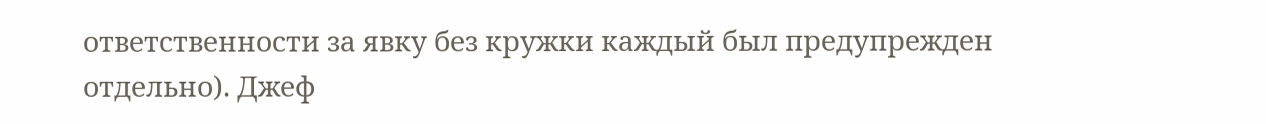ответственности за явку без кружки каждый был предупрежден отдельно). Джеф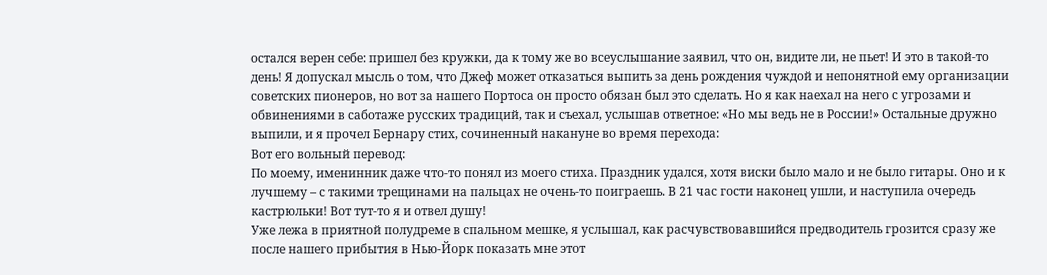остался верен себе: пришел без кружки, да к тому же во всеуслышание заявил, что он, видите ли, не пьет! И это в такой-то день! Я допускал мысль о том, что Джеф может отказаться выпить за день рождения чуждой и непонятной ему организации советских пионеров, но вот за нашего Портоса он просто обязан был это сделать. Но я как наехал на него с угрозами и обвинениями в саботаже русских традиций, так и съехал, услышав ответное: «Но мы ведь не в России!» Остальные дружно выпили, и я прочел Бернару стих, сочиненный накануне во время перехода:
Вот его вольный перевод:
По моему, именинник даже что-то понял из моего стиха. Праздник удался, хотя виски было мало и не было гитары. Оно и к лучшему – с такими трещинами на пальцах не очень-то поиграешь. В 21 час гости наконец ушли, и наступила очередь кастрюльки! Вот тут-то я и отвел душу!
Уже лежа в приятной полудреме в спальном мешке, я услышал, как расчувствовавшийся предводитель грозится сразу же после нашего прибытия в Нью-Йорк показать мне этот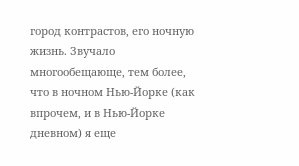город контрастов, его ночную жизнь. Звучало многообещающе, тем более, что в ночном Нью-Йорке (как впрочем, и в Нью-Йорке дневном) я еще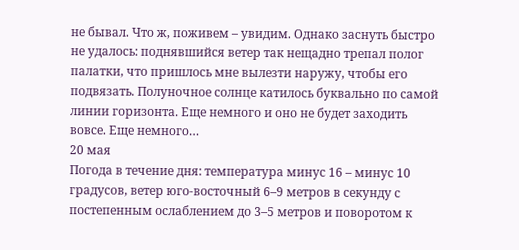не бывал. Что ж, поживем – увидим. Однако заснуть быстро не удалось: поднявшийся ветер так нещадно трепал полог палатки, что пришлось мне вылезти наружу, чтобы его подвязать. Полуночное солнце катилось буквально по самой линии горизонта. Еще немного и оно не будет заходить вовсе. Еще немного…
20 мая
Погода в течение дня: температура минус 16 – минус 10 градусов, ветер юго-восточный 6–9 метров в секунду с постепенным ослаблением до 3–5 метров и поворотом к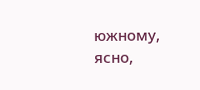южному, ясно,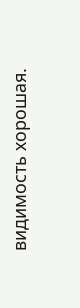видимость хорошая.